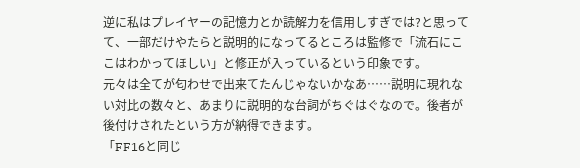逆に私はプレイヤーの記憶力とか読解力を信用しすぎでは?と思ってて、一部だけやたらと説明的になってるところは監修で「流石にここはわかってほしい」と修正が入っているという印象です。
元々は全てが匂わせで出来てたんじゃないかなあ……説明に現れない対比の数々と、あまりに説明的な台詞がちぐはぐなので。後者が後付けされたという方が納得できます。
「FF16と同じ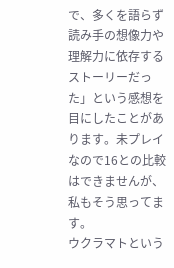で、多くを語らず読み手の想像力や理解力に依存するストーリーだった」という感想を目にしたことがあります。未プレイなので16との比較はできませんが、私もそう思ってます。
ウクラマトという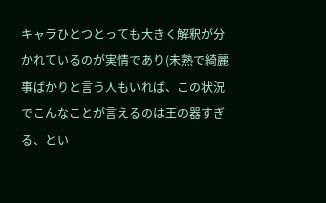キャラひとつとっても大きく解釈が分かれているのが実情であり(未熟で綺麗事ばかりと言う人もいれば、この状況でこんなことが言えるのは王の器すぎる、とい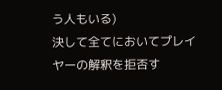う人もいる)
決して全てにおいてプレイヤーの解釈を拒否す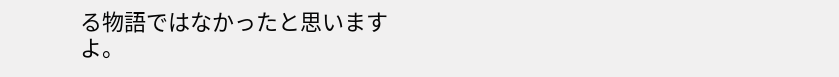る物語ではなかったと思いますよ。